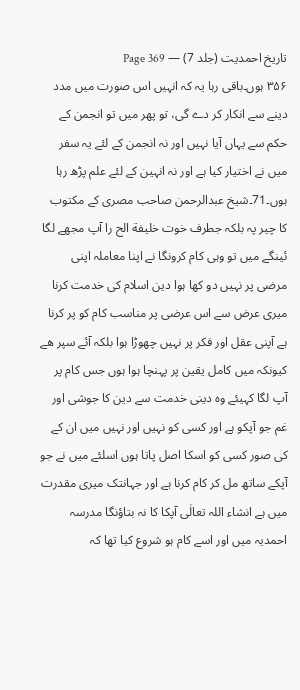تاریخ احمدیت (جلد 7) — Page 369
۳۵۶ ہوں۔باقی رہا یہ کہ انہیں اس صورت میں مدد دینے سے انکار کر دے گی، تو پھر میں تو انجمن کے حکم سے یہاں آیا نہیں اور نہ انجمن کے لئے یہ سفر میں نے اختیار کیا ہے اور نہ انہین کے لئے علم پڑھ رہا ہوں۔71۔شیخ عبدالرحمن صاحب مصری کے مکتوب کا چیر پہ بلکہ جطرف خوت خلیفة الح را آپ مجھے لگا ئینگے میں تو وہی کام کرونگا نے اپنا معاملہ اپنی مرضی پر نہیں دو کھا ہوا دین اسلام کی خدمت کرنا میری عرض سے اس عرضی پر مناسب کام کو پر کرنا ہے آپنی عقل اور فکر پر نہیں چھوڑا ہوا بلکہ آئے سپر ھے کیونکہ میں کامل یقین پر پہنچا ہوا ہوں جس کام پر آپ لگا کہیئے وہ دینی خدمت سے دین کا جوشی اور غم جو آپکو ہے اور کسی کو نہیں اور نہیں میں ان کے کی صور کسی کو اسکا اصل پاتا ہوں اسلئے میں نے جو آپکے ساتھ مل کر کام کرنا ہے اور جہانتک میری مقدرت میں ہے انشاء اللہ تعالٰی آپکا کا نہ بتاؤنگا مدرسہ احمدیہ میں اور اسے کام ہو شروع کیا تھا کہ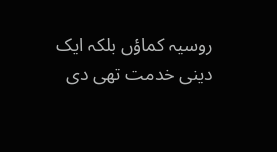روسیہ کماؤں بلکہ ایک دینی خدمت تھی دی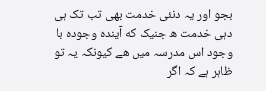بجو اور یہ دنئی خدمت بھی تب تک ہی دہی خدمت ه جنیک که آینده وجوده با وجود اس مدرسہ میں ھے کیونکہ یہ تو ظاہر ہے کہ اگر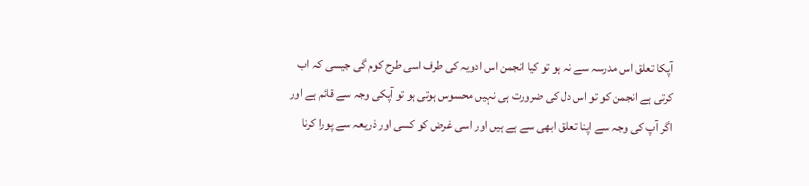آپکا تعلق اس مدرسہ سے نہ ہو تو کیا انجمن اس ادویہ کی طرف اسی طرح کوم گی جیسی کہ اب کرتی ہے انجمن کو تو اس دل کی ضرورت ہی نہیں محسوس ہوتی ہو تو آپکی وجہ سے قائم ہے اور اگر آپ کی وجہ سے اپنا تعلق ابھی سے ہے ہیں اور اسی غرض کو کسی اور ذریعہ سے پورا کرنا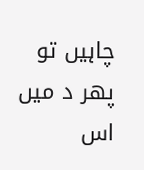چاہیں تو پھر د میں اس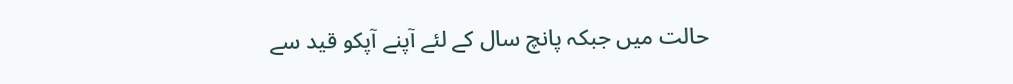حالت میں جبکہ پانچ سال کے لئے آپنے آپکو قید سے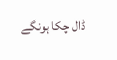ڈال چکا ہونگے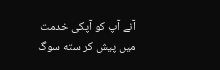آنے آپ کو آپکی خدمت میں پیش کر سته سوگ